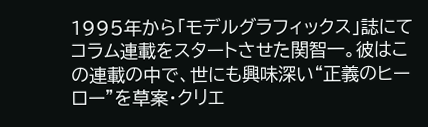1995年から「モデルグラフィックス」誌にてコラム連載をスタートさせた関智一。彼はこの連載の中で、世にも興味深い“正義のヒーロー”を草案・クリエ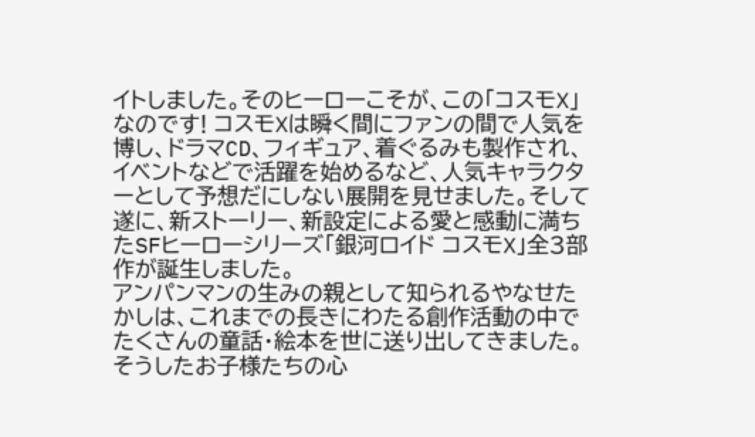イトしました。そのヒーローこそが、この「コスモX」なのです! コスモXは瞬く間にファンの間で人気を博し、ドラマCD、フィギュア、着ぐるみも製作され、イベントなどで活躍を始めるなど、人気キャラクターとして予想だにしない展開を見せました。そして遂に、新ストーリー、新設定による愛と感動に満ちたSFヒーローシリーズ「銀河ロイド コスモX」全3部作が誕生しました。
アンパンマンの生みの親として知られるやなせたかしは、これまでの長きにわたる創作活動の中でたくさんの童話・絵本を世に送り出してきました。そうしたお子様たちの心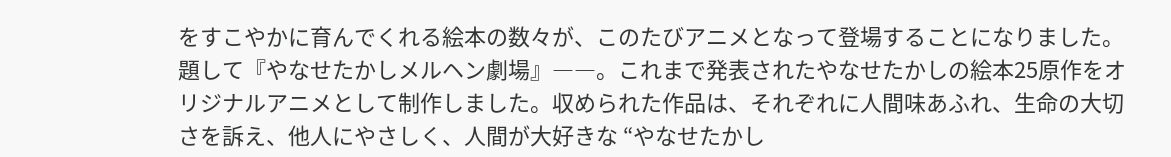をすこやかに育んでくれる絵本の数々が、このたびアニメとなって登場することになりました。題して『やなせたかしメルヘン劇場』――。これまで発表されたやなせたかしの絵本25原作をオリジナルアニメとして制作しました。収められた作品は、それぞれに人間味あふれ、生命の大切さを訴え、他人にやさしく、人間が大好きな “やなせたかし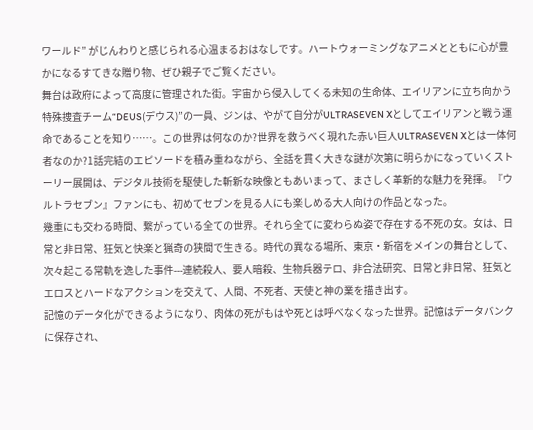ワールド” がじんわりと感じられる心温まるおはなしです。ハートウォーミングなアニメとともに心が豊かになるすてきな贈り物、ぜひ親子でご覧ください。
舞台は政府によって高度に管理された街。宇宙から侵入してくる未知の生命体、エイリアンに立ち向かう特殊捜査チーム“DEUS(デウス)”の一員、ジンは、やがて自分がULTRASEVEN Xとしてエイリアンと戦う運命であることを知り……。この世界は何なのか?世界を救うべく現れた赤い巨人ULTRASEVEN Xとは一体何者なのか?1話完結のエピソードを積み重ねながら、全話を貫く大きな謎が次第に明らかになっていくストーリー展開は、デジタル技術を駆使した斬新な映像ともあいまって、まさしく革新的な魅力を発揮。『ウルトラセブン』ファンにも、初めてセブンを見る人にも楽しめる大人向けの作品となった。
幾重にも交わる時間、繋がっている全ての世界。それら全てに変わらぬ姿で存在する不死の女。女は、日常と非日常、狂気と快楽と猟奇の狭間で生きる。時代の異なる場所、東京・新宿をメインの舞台として、次々起こる常軌を逸した事件---連続殺人、要人暗殺、生物兵器テロ、非合法研究、日常と非日常、狂気とエロスとハードなアクションを交えて、人間、不死者、天使と神の業を描き出す。
記憶のデータ化ができるようになり、肉体の死がもはや死とは呼べなくなった世界。記憶はデータバンクに保存され、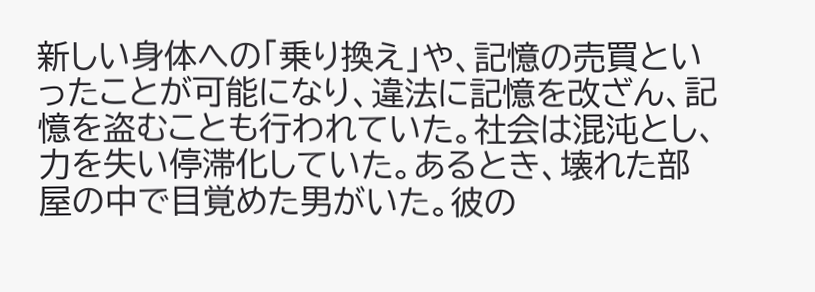新しい身体への「乗り換え」や、記憶の売買といったことが可能になり、違法に記憶を改ざん、記憶を盗むことも行われていた。社会は混沌とし、力を失い停滞化していた。あるとき、壊れた部屋の中で目覚めた男がいた。彼の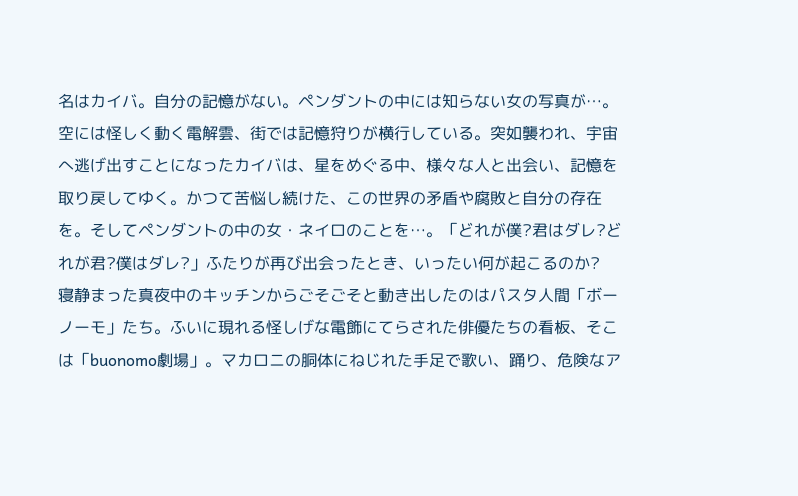名はカイバ。自分の記憶がない。ペンダントの中には知らない女の写真が…。空には怪しく動く電解雲、街では記憶狩りが横行している。突如襲われ、宇宙へ逃げ出すことになったカイバは、星をめぐる中、様々な人と出会い、記憶を取り戻してゆく。かつて苦悩し続けた、この世界の矛盾や腐敗と自分の存在を。そしてペンダントの中の女・ネイロのことを…。「どれが僕?君はダレ?どれが君?僕はダレ?」ふたりが再び出会ったとき、いったい何が起こるのか?
寝静まった真夜中のキッチンからごそごそと動き出したのはパスタ人間「ボーノーモ」たち。ふいに現れる怪しげな電飾にてらされた俳優たちの看板、そこは「buonomo劇場」。マカロニの胴体にねじれた手足で歌い、踊り、危険なア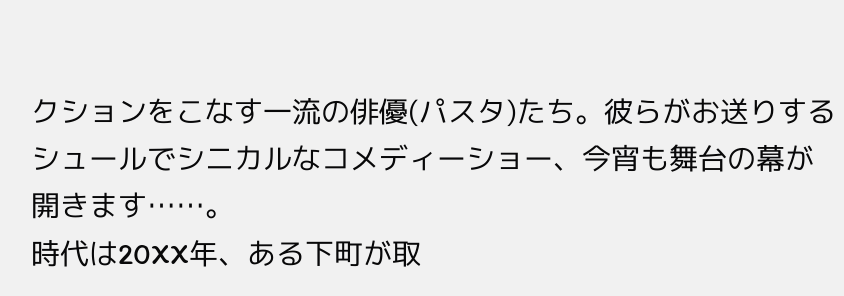クションをこなす一流の俳優(パスタ)たち。彼らがお送りするシュールでシニカルなコメディーショー、今宵も舞台の幕が開きます……。
時代は20XX年、ある下町が取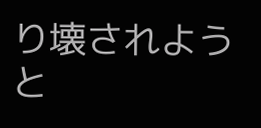り壊されようと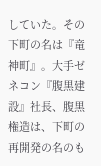していた。その下町の名は『竜神町』。大手ゼネコン『腹黒建設』社長、腹黒権造は、下町の再開発の名のも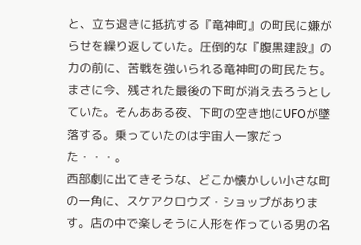と、立ち退きに抵抗する『竜神町』の町民に嫌がらせを繰り返していた。圧倒的な『腹黒建設』の力の前に、苦戦を強いられる竜神町の町民たち。まさに今、残された最後の下町が消え去ろうとしていた。そんあある夜、下町の空き地にUFOが墜落する。乗っていたのは宇宙人一家だった・・・。
西部劇に出てきそうな、どこか懐かしい小さな町の一角に、スケアクロウズ・ショップがあります。店の中で楽しそうに人形を作っている男の名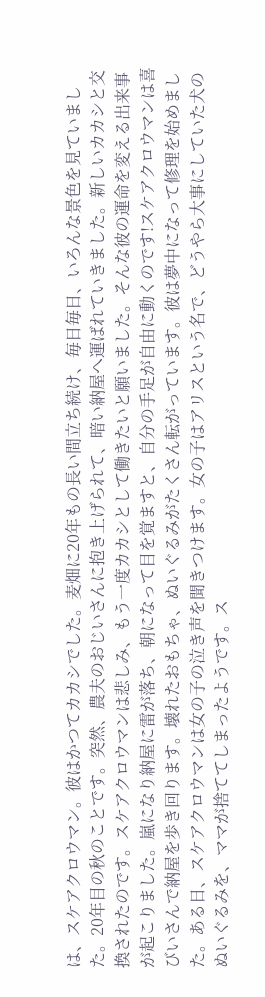は、スケアクロウマン。彼はかつてカカシでした。麦畑に20年もの長い間立ち続け、毎日毎日、いろんな景色を見ていました。20年目の秋のことです。突然、農夫のおじいさんに抱き上げられて、暗い納屋へ運ばれていきました。新しいカカシと交換されたのです。スケアクロウマンは悲しみ、もう一度カカシとして働きたいと願いました。そんな彼の運命を変える出来事が起こりました。嵐になり納屋に雷が落ち、朝になって目を覚ますと、自分の手足が自由に動くのです!スケアクロウマンは喜びいさんで納屋を歩き回ります。壊れたおもちゃ、ぬいぐるみがたくさん転がっています。彼は夢中になって修理を始めました。ある日、スケアクロウマンは女の子の泣き声を聞きつけます。女の子はアリスという名で、どうやら大事にしていた犬のぬいぐるみを、ママが捨ててしまったようです。ス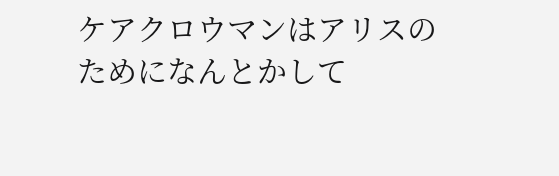ケアクロウマンはアリスのためになんとかして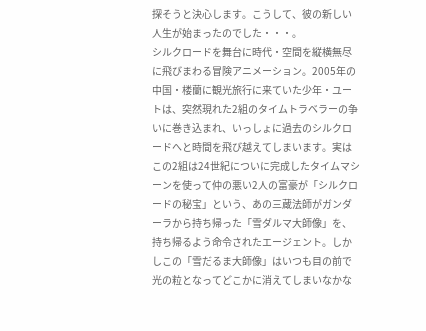探そうと決心します。こうして、彼の新しい人生が始まったのでした・・・。
シルクロードを舞台に時代・空間を縦横無尽に飛びまわる冒険アニメーション。2005年の中国・楼蘭に観光旅行に来ていた少年・ユートは、突然現れた2組のタイムトラベラーの争いに巻き込まれ、いっしょに過去のシルクロードへと時間を飛び越えてしまいます。実はこの2組は24世紀についに完成したタイムマシーンを使って仲の悪い2人の富豪が「シルクロードの秘宝」という、あの三蔵法師がガンダーラから持ち帰った「雪ダルマ大師像」を、持ち帰るよう命令されたエージェント。しかしこの「雪だるま大師像」はいつも目の前で光の粒となってどこかに消えてしまいなかな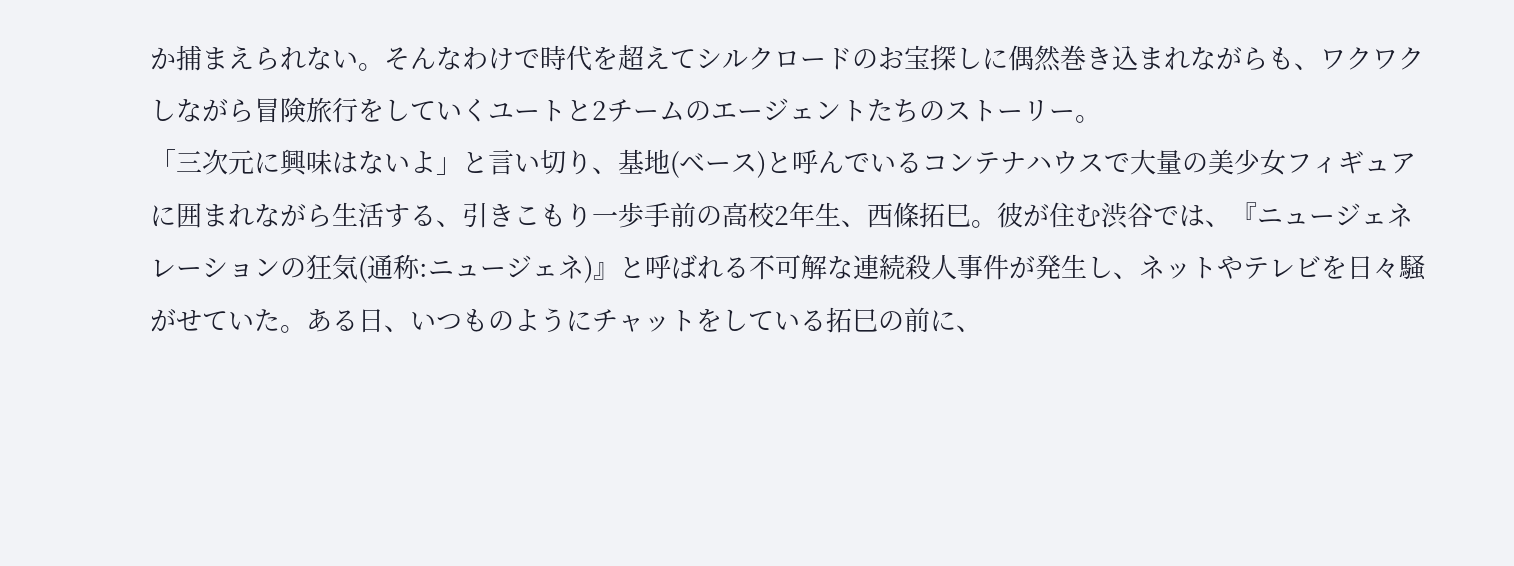か捕まえられない。そんなわけで時代を超えてシルクロードのお宝探しに偶然巻き込まれながらも、ワクワクしながら冒険旅行をしていくユートと2チームのエージェントたちのストーリー。
「三次元に興味はないよ」と言い切り、基地(ベース)と呼んでいるコンテナハウスで大量の美少女フィギュアに囲まれながら生活する、引きこもり一歩手前の高校2年生、西條拓巳。彼が住む渋谷では、『ニュージェネレーションの狂気(通称:ニュージェネ)』と呼ばれる不可解な連続殺人事件が発生し、ネットやテレビを日々騒がせていた。ある日、いつものようにチャットをしている拓巳の前に、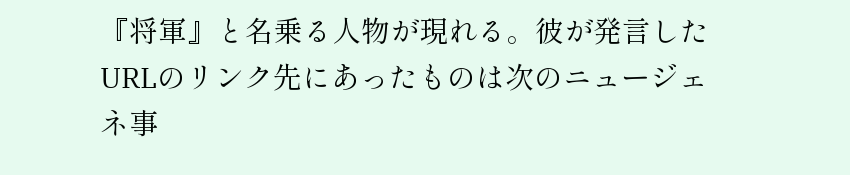『将軍』と名乗る人物が現れる。彼が発言したURLのリンク先にあったものは次のニュージェネ事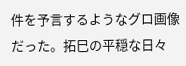件を予言するようなグロ画像だった。拓巳の平穏な日々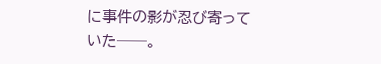に事件の影が忍び寄っていた──。